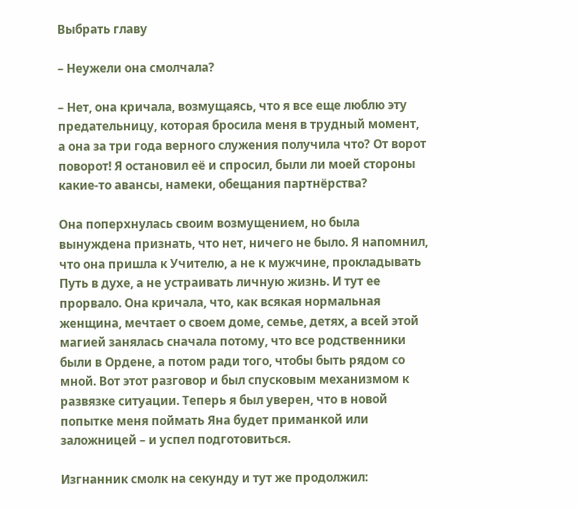Выбрать главу

– Неужели она смолчала?

– Нет, она кричала, возмущаясь, что я все еще люблю эту предательницу, которая бросила меня в трудный момент, а она за три года верного служения получила что? От ворот поворот! Я остановил её и спросил, были ли моей стороны какие-то авансы, намеки, обещания партнёрства?

Она поперхнулась своим возмущением, но была вынуждена признать, что нет, ничего не было. Я напомнил, что она пришла к Учителю, а не к мужчине, прокладывать Путь в духе, а не устраивать личную жизнь. И тут ее прорвало. Она кричала, что, как всякая нормальная женщина, мечтает о своем доме, семье, детях, а всей этой магией занялась сначала потому, что все родственники были в Ордене, а потом ради того, чтобы быть рядом со мной. Вот этот разговор и был спусковым механизмом к развязке ситуации. Теперь я был уверен, что в новой попытке меня поймать Яна будет приманкой или заложницей – и успел подготовиться.

Изгнанник смолк на секунду и тут же продолжил: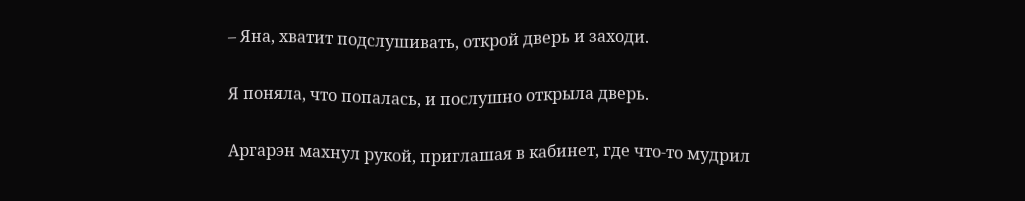– Яна, хватит подслушивать, открой дверь и заходи.

Я поняла, что попалась, и послушно открыла дверь.

Аргарэн махнул рукой, приглашая в кабинет, где что-то мудрил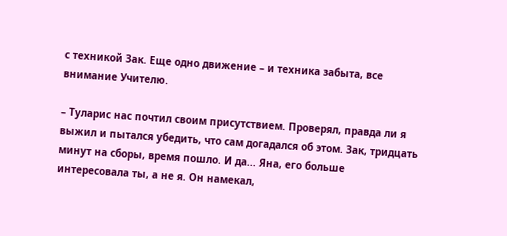с техникой Зак. Еще одно движение – и техника забыта, все внимание Учителю.

– Туларис нас почтил своим присутствием. Проверял, правда ли я выжил и пытался убедить, что сам догадался об этом. Зак, тридцать минут на сборы, время пошло. И да... Яна, его больше интересовала ты, а не я. Он намекал,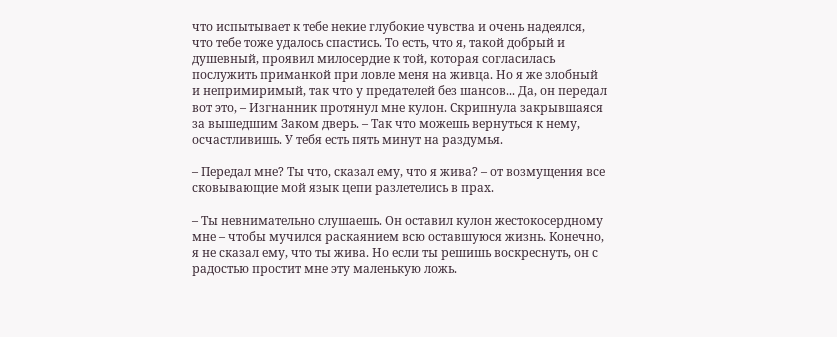что испытывает к тебе некие глубокие чувства и очень надеялся, что тебе тоже удалось спастись. То есть, что я, такой добрый и душевный, проявил милосердие к той, которая согласилась послужить приманкой при ловле меня на живца. Но я же злобный и непримиримый, так что у предателей без шансов... Да, он передал вот это, – Изгнанник протянул мне кулон. Скрипнула закрывшаяся за вышедшим Заком дверь. – Так что можешь вернуться к нему, осчастливишь. У тебя есть пять минут на раздумья.

– Передал мне? Ты что, сказал ему, что я жива? – от возмущения все сковывающие мой язык цепи разлетелись в прах.

– Ты невнимательно слушаешь. Он оставил кулон жестокосердному мне – чтобы мучился раскаянием всю оставшуюся жизнь. Конечно, я не сказал ему, что ты жива. Но если ты решишь воскреснуть, он с радостью простит мне эту маленькую ложь.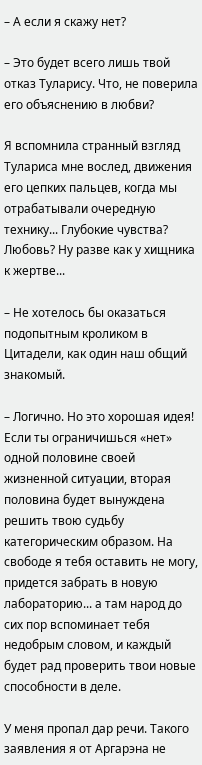– А если я скажу нет?

– Это будет всего лишь твой отказ Туларису. Что, не поверила его объяснению в любви?

Я вспомнила странный взгляд Тулариса мне вослед, движения его цепких пальцев, когда мы отрабатывали очередную технику... Глубокие чувства? Любовь? Ну разве как у хищника к жертве...

– Не хотелось бы оказаться подопытным кроликом в Цитадели, как один наш общий знакомый.

– Логично. Но это хорошая идея! Если ты ограничишься «нет» одной половине своей жизненной ситуации, вторая половина будет вынуждена решить твою судьбу категорическим образом. На свободе я тебя оставить не могу, придется забрать в новую лабораторию... а там народ до сих пор вспоминает тебя недобрым словом, и каждый будет рад проверить твои новые способности в деле.

У меня пропал дар речи. Такого заявления я от Аргарэна не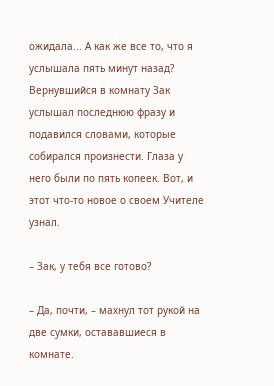ожидала... А как же все то, что я услышала пять минут назад? Вернувшийся в комнату Зак услышал последнюю фразу и подавился словами, которые собирался произнести. Глаза у него были по пять копеек. Вот, и этот что-то новое о своем Учителе узнал.

– Зак, у тебя все готово?

– Да, почти, – махнул тот рукой на две сумки, остававшиеся в комнате.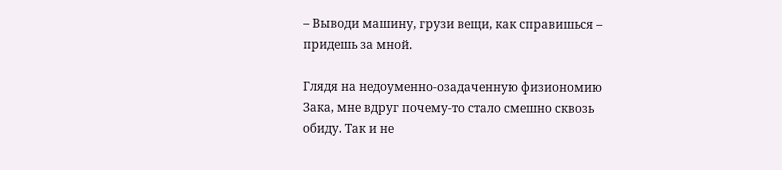– Выводи машину, грузи вещи, как справишься – придешь за мной.

Глядя на недоуменно-озадаченную физиономию Зака, мне вдруг почему-то стало смешно сквозь обиду. Так и не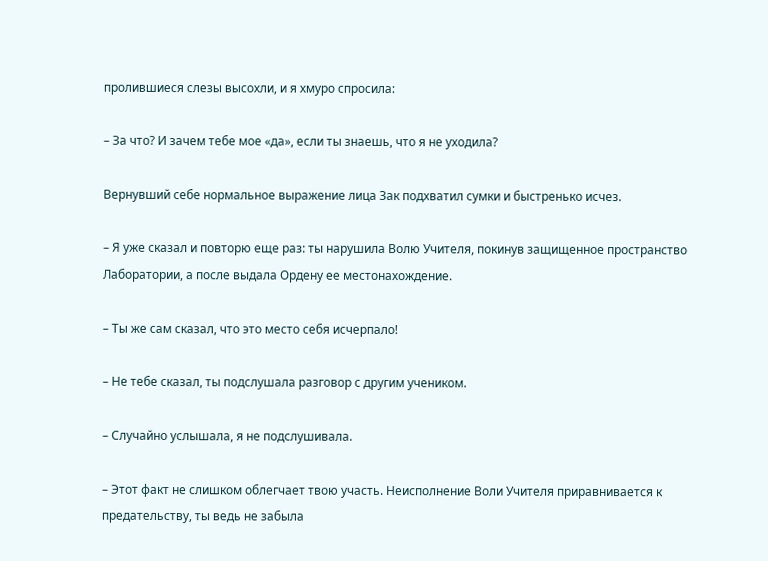пролившиеся слезы высохли, и я хмуро спросила:

– За что? И зачем тебе мое «да», если ты знаешь, что я не уходила?

Вернувший себе нормальное выражение лица Зак подхватил сумки и быстренько исчез.

– Я уже сказал и повторю еще раз: ты нарушила Волю Учителя, покинув защищенное пространство Лаборатории, а после выдала Ордену ее местонахождение.

– Ты же сам сказал, что это место себя исчерпало!

– Не тебе сказал, ты подслушала разговор с другим учеником.

– Случайно услышала, я не подслушивала.

– Этот факт не слишком облегчает твою участь. Неисполнение Воли Учителя приравнивается к предательству, ты ведь не забыла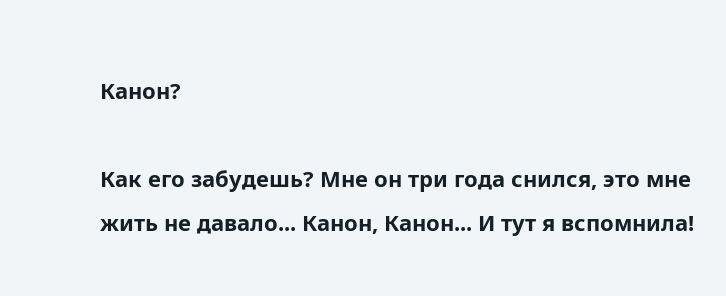Канон?

Как его забудешь? Мне он три года снился, это мне жить не давало... Канон, Канон... И тут я вспомнила!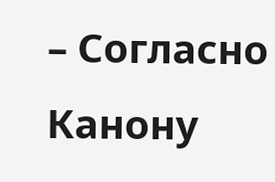– Согласно Канону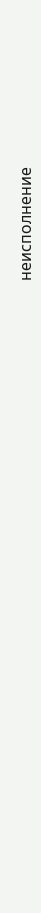неисполнение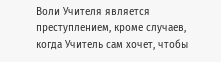Воли Учителя является преступлением, кроме случаев, когда Учитель сам хочет, чтобы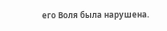его Воля была нарушена.